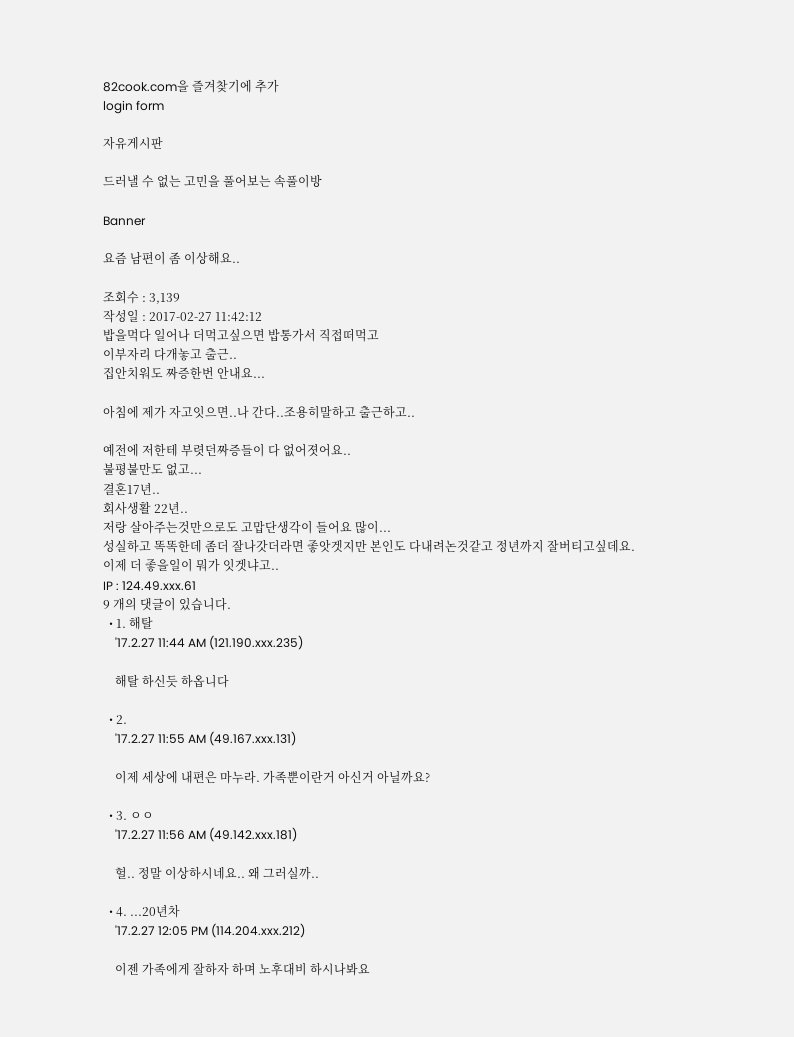82cook.com을 즐겨찾기에 추가
login form

자유게시판

드러낼 수 없는 고민을 풀어보는 속풀이방

Banner

요즘 남편이 좀 이상해요..

조회수 : 3,139
작성일 : 2017-02-27 11:42:12
밥을먹다 일어나 더먹고싶으면 밥통가서 직접떠먹고
이부자리 다개놓고 출근..
집안치워도 짜증한번 안내요...

아침에 제가 자고잇으면..나 간다..조용히말하고 출근하고..

예전에 저한테 부렷던짜증들이 다 없어졋어요..
불평불만도 없고...
결혼17년..
회사생활 22년..
저랑 살아주는것만으로도 고맙단생각이 들어요 많이...
성실하고 똑똑한데 좀더 잘나갓더라면 좋앗겟지만 본인도 다내려논것같고 정년까지 잘버티고싶데요.
이제 더 좋을일이 뭐가 잇겟냐고..
IP : 124.49.xxx.61
9 개의 댓글이 있습니다.
  • 1. 해탈
    '17.2.27 11:44 AM (121.190.xxx.235)

    해탈 하신듯 하옵니다

  • 2.
    '17.2.27 11:55 AM (49.167.xxx.131)

    이제 세상에 내편은 마누라. 가족뿐이란거 아신거 아닐까요?

  • 3. ㅇㅇ
    '17.2.27 11:56 AM (49.142.xxx.181)

    헐.. 정말 이상하시네요.. 왜 그러실까..

  • 4. ...20년차
    '17.2.27 12:05 PM (114.204.xxx.212)

    이젠 가족에게 잘하자 하며 노후대비 하시나봐요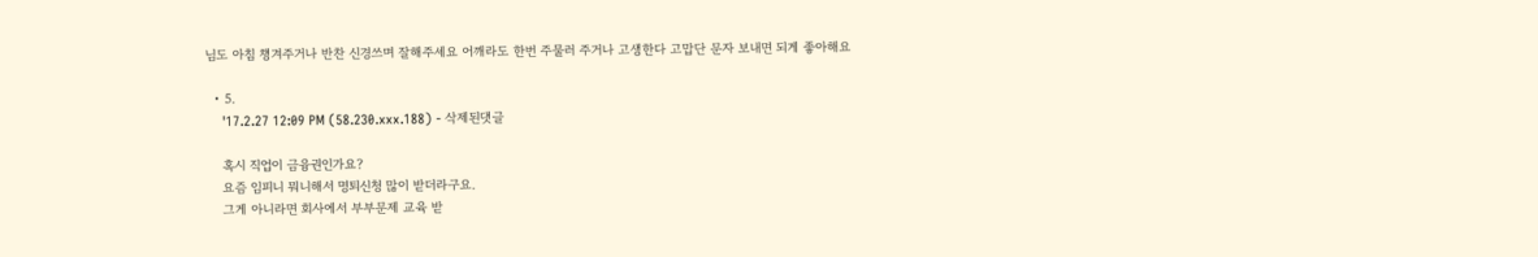님도 아침 챙겨주거나 반찬 신경쓰며 잘해주세요 어깨라도 한번 주물러 주거나 고생한다 고맙단 문자 보내면 되게 좋아해요

  • 5.
    '17.2.27 12:09 PM (58.230.xxx.188) - 삭제된댓글

    혹시 직업이 금융권인가요?
    요즘 임피니 뭐니해서 명퇴신청 많이 받더라구요.
    그게 아니라면 회사에서 부부문제 교육 받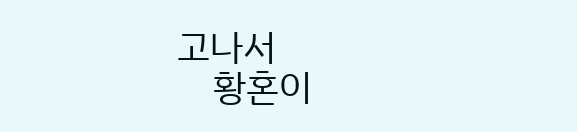고나서
    황혼이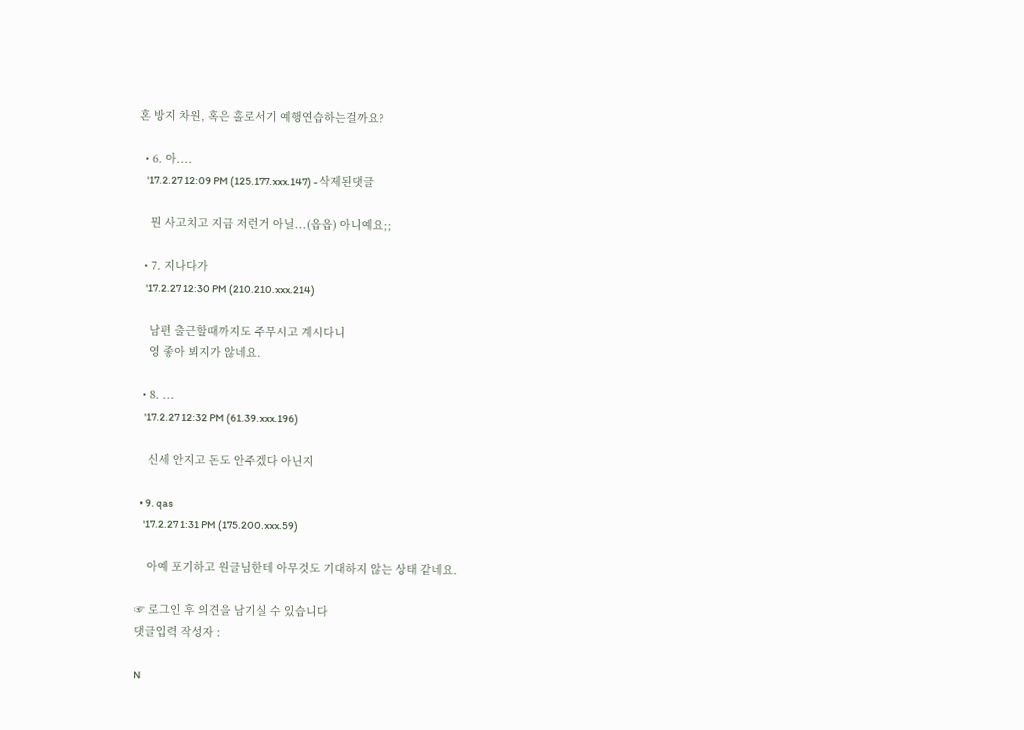혼 방지 차원, 혹은 홀로서기 예행연습하는걸까요?

  • 6. 아....
    '17.2.27 12:09 PM (125.177.xxx.147) - 삭제된댓글

    뭔 사고치고 지금 저런거 아닐...(읍읍) 아니예요;;

  • 7. 지나다가
    '17.2.27 12:30 PM (210.210.xxx.214)

    남편 출근할때까지도 주무시고 계시다니
    영 좋아 뵈지가 않네요.

  • 8. ...
    '17.2.27 12:32 PM (61.39.xxx.196)

    신세 안지고 돈도 안주겠다 아닌지

  • 9. qas
    '17.2.27 1:31 PM (175.200.xxx.59)

    아예 포기하고 원글님한테 아무것도 기대하지 않는 상태 같네요.

☞ 로그인 후 의견을 남기실 수 있습니다
댓글입력 작성자 :

N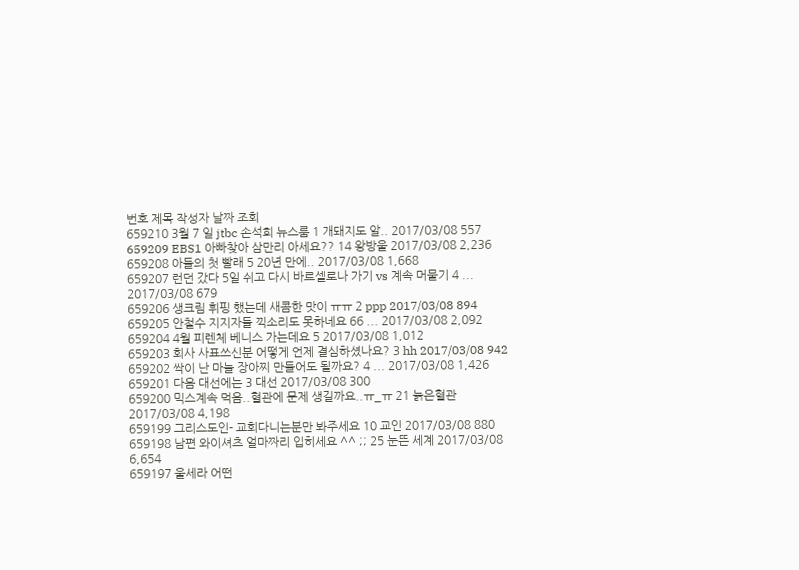번호 제목 작성자 날짜 조회
659210 3월 7 일 jtbc 손석희 뉴스룸 1 개돼지도 알.. 2017/03/08 557
659209 EBS1 아빠찾아 삼만리 아세요?? 14 왕방울 2017/03/08 2,236
659208 아들의 첫 빨래 5 20년 만에.. 2017/03/08 1,668
659207 런던 갔다 5일 쉬고 다시 바르셀로나 가기 vs 계속 머물기 4 ... 2017/03/08 679
659206 생크림 휘핑 했는데 새콤한 맛이 ㅠㅠ 2 ppp 2017/03/08 894
659205 안철수 지지자들 끽소리도 못하네요 66 ... 2017/03/08 2,092
659204 4월 피렌체 베니스 가는데요 5 2017/03/08 1,012
659203 회사 사표쓰신분 어떻게 언제 결심하셨나요? 3 hh 2017/03/08 942
659202 싹이 난 마늘 장아찌 만들어도 될까요? 4 ... 2017/03/08 1,426
659201 다음 대선에는 3 대선 2017/03/08 300
659200 믹스계속 먹음..혈관에 문제 생길까요..ㅠ_ㅠ 21 늙은혈관 2017/03/08 4,198
659199 그리스도인- 교회다니는분만 봐주세요 10 교인 2017/03/08 880
659198 남편 와이셔츠 얼마짜리 입히세요 ^^ ;; 25 눈뜬 세계 2017/03/08 6,654
659197 울세라 어떤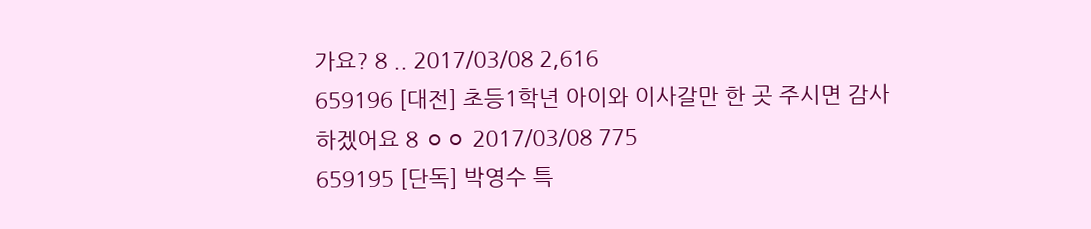가요? 8 .. 2017/03/08 2,616
659196 [대전] 초등1학년 아이와 이사갈만 한 곳 주시면 감사하겠어요 8 ㅇㅇ 2017/03/08 775
659195 [단독] 박영수 특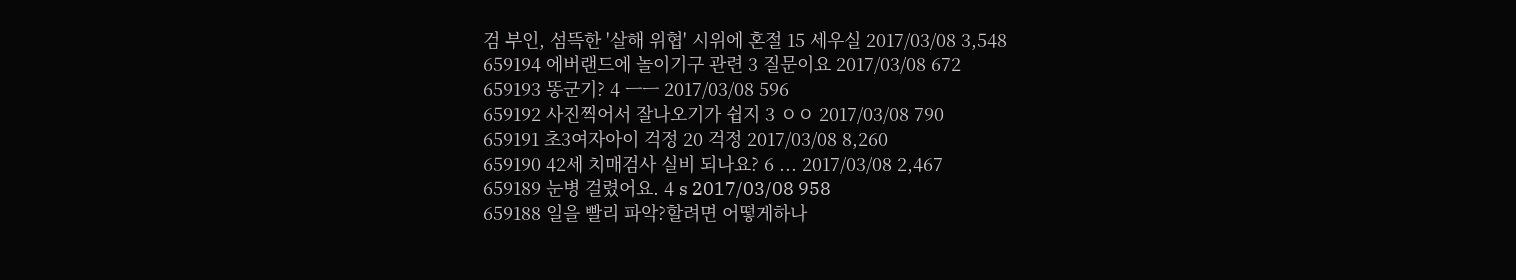검 부인, 섬뜩한 '살해 위협' 시위에 혼절 15 세우실 2017/03/08 3,548
659194 에버랜드에 놀이기구 관련 3 질문이요 2017/03/08 672
659193 똥군기? 4 ㅡㅡ 2017/03/08 596
659192 사진찍어서 잘나오기가 쉽지 3 ㅇㅇ 2017/03/08 790
659191 초3여자아이 걱정 20 걱정 2017/03/08 8,260
659190 42세 치매검사 실비 되나요? 6 ... 2017/03/08 2,467
659189 눈병 걸렸어요. 4 s 2017/03/08 958
659188 일을 빨리 파악?할려면 어떻게하나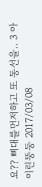요?? 뼈대를먼저하고 또 동선을.. 3 아이린뚱둥 2017/03/08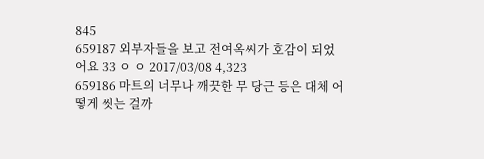845
659187 외부자들을 보고 전여옥씨가 호감이 되었어요 33 ㅇ ㅇ 2017/03/08 4,323
659186 마트의 너무나 깨끗한 무 당근 등은 대체 어떻게 씻는 걸까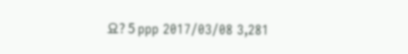요? 5 ppp 2017/03/08 3,281